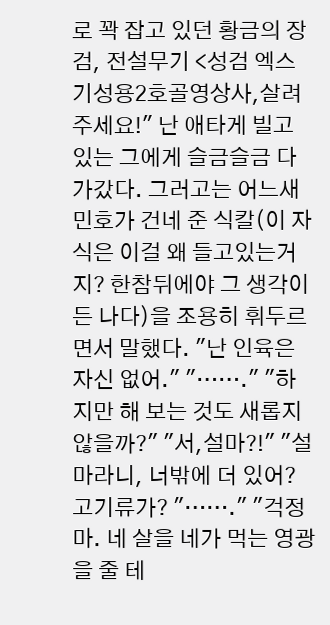로 꽉 잡고 있던 황금의 장검, 전설무기 <성검 엑스 기성용2호골영상사,살려 주세요!" 난 애타게 빌고 있는 그에게 슬금슬금 다가갔다. 그러고는 어느새 민호가 건네 준 식칼(이 자식은 이걸 왜 들고있는거지? 한참뒤에야 그 생각이 든 나다)을 조용히 휘두르면서 말했다. "난 인육은 자신 없어." "……." "하지만 해 보는 것도 새롭지 않을까?" "서,설마?!" "설마라니, 너밖에 더 있어? 고기류가? "……." "걱정 마. 네 살을 네가 먹는 영광을 줄 테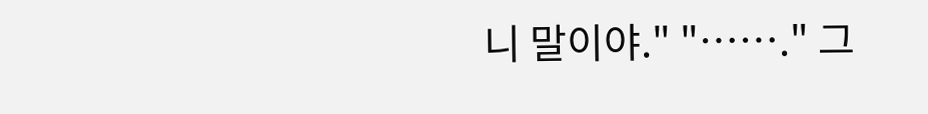니 말이야." "……." 그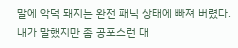말에 악덕 돼지는 완전 패닉 상태에 빠져 버렸다. 내가 말했지만 좀 공포스런 대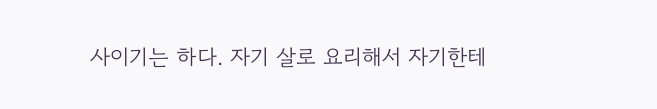사이기는 하다. 자기 살로 요리해서 자기한테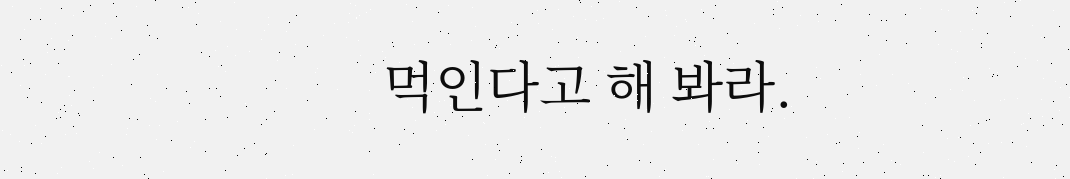먹인다고 해 봐라.